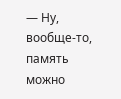— Ну, вообще-то, память можно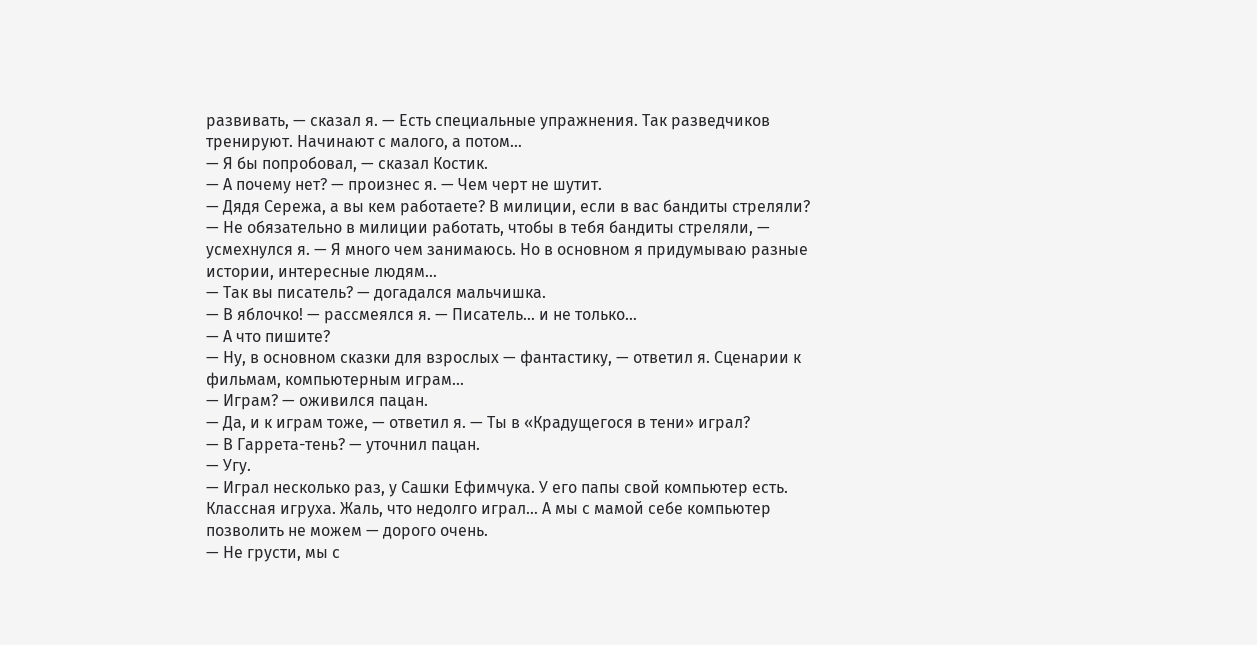развивать, — сказал я. — Есть специальные упражнения. Так разведчиков тренируют. Начинают с малого, а потом…
— Я бы попробовал, — сказал Костик.
— А почему нет? — произнес я. — Чем черт не шутит.
— Дядя Сережа, а вы кем работаете? В милиции, если в вас бандиты стреляли?
— Не обязательно в милиции работать, чтобы в тебя бандиты стреляли, — усмехнулся я. — Я много чем занимаюсь. Но в основном я придумываю разные истории, интересные людям…
— Так вы писатель? — догадался мальчишка.
— В яблочко! — рассмеялся я. — Писатель… и не только…
— А что пишите?
— Ну, в основном сказки для взрослых — фантастику, — ответил я. Сценарии к фильмам, компьютерным играм…
— Играм? — оживился пацан.
— Да, и к играм тоже, — ответил я. — Ты в «Крадущегося в тени» играл?
— В Гаррета-тень? — уточнил пацан.
— Угу.
— Играл несколько раз, у Сашки Ефимчука. У его папы свой компьютер есть. Классная игруха. Жаль, что недолго играл… А мы с мамой себе компьютер позволить не можем — дорого очень.
— Не грусти, мы с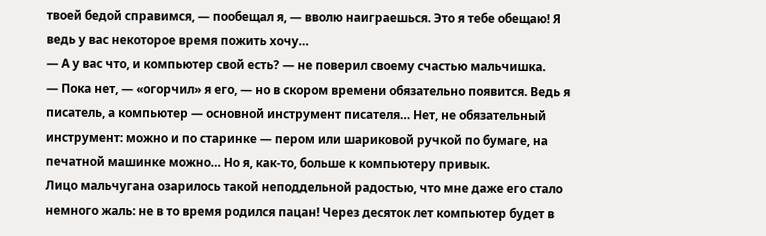твоей бедой справимся, — пообещал я, — вволю наиграешься. Это я тебе обещаю! Я ведь у вас некоторое время пожить хочу…
— А у вас что, и компьютер свой есть? — не поверил своему счастью мальчишка.
— Пока нет, — «огорчил» я его, — но в скором времени обязательно появится. Ведь я писатель, а компьютер — основной инструмент писателя… Нет, не обязательный инструмент: можно и по старинке — пером или шариковой ручкой по бумаге, на печатной машинке можно… Но я, как-то, больше к компьютеру привык.
Лицо мальчугана озарилось такой неподдельной радостью, что мне даже его стало немного жаль: не в то время родился пацан! Через десяток лет компьютер будет в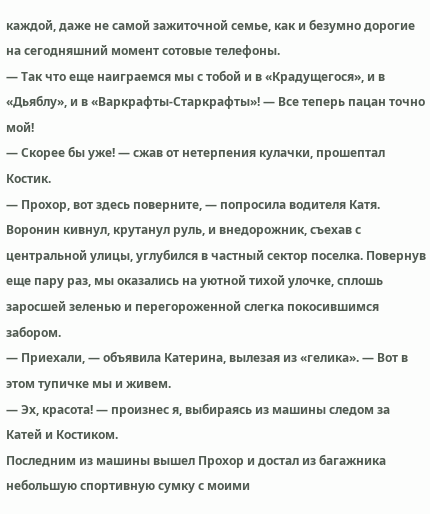каждой, даже не самой зажиточной семье, как и безумно дорогие на сегодняшний момент сотовые телефоны.
— Так что еще наиграемся мы с тобой и в «Крадущегося», и в «Дьяблу», и в «Варкрафты-Старкрафты»! — Все теперь пацан точно мой!
— Скорее бы уже! — сжав от нетерпения кулачки, прошептал Костик.
— Прохор, вот здесь поверните, — попросила водителя Катя.
Воронин кивнул, крутанул руль, и внедорожник, съехав с центральной улицы, углубился в частный сектор поселка. Повернув еще пару раз, мы оказались на уютной тихой улочке, сплошь заросшей зеленью и перегороженной слегка покосившимся забором.
— Приехали, — объявила Катерина, вылезая из «гелика». — Вот в этом тупичке мы и живем.
— Эх, красота! — произнес я, выбираясь из машины следом за Катей и Костиком.
Последним из машины вышел Прохор и достал из багажника небольшую спортивную сумку с моими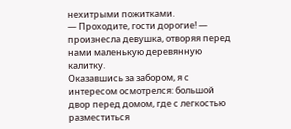нехитрыми пожитками.
— Проходите, гости дорогие! — произнесла девушка, отворяя перед нами маленькую деревянную калитку.
Оказавшись за забором, я с интересом осмотрелся: большой двор перед домом, где с легкостью разместиться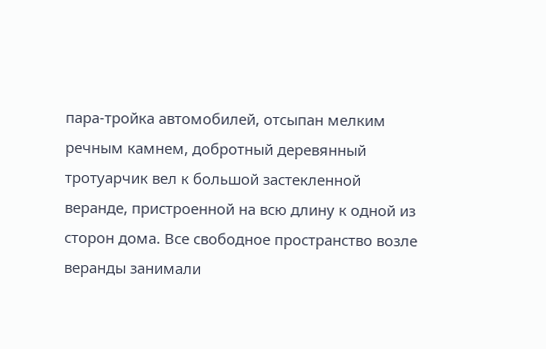пара-тройка автомобилей, отсыпан мелким речным камнем, добротный деревянный тротуарчик вел к большой застекленной веранде, пристроенной на всю длину к одной из сторон дома. Все свободное пространство возле веранды занимали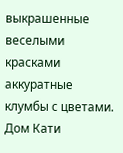выкрашенные веселыми красками аккуратные клумбы с цветами. Дом Кати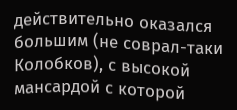действительно оказался большим (не соврал-таки Колобков), с высокой мансардой с которой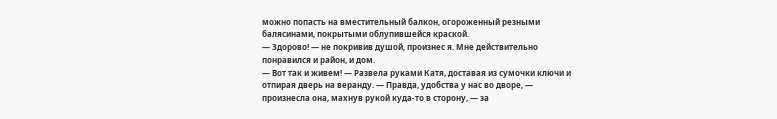можно попасть на вместительный балкон, огороженный резными балясинами, покрытыми облупившейся краской.
— Здорово! — не покривив душой, произнес я. Мне действительно понравился и район, и дом.
— Вот так и живем! — Развела руками Катя, доставая из сумочки ключи и отпирая дверь на веранду. — Правда, удобства у нас во дворе, — произнесла она, махнув рукой куда-то в сторону, — за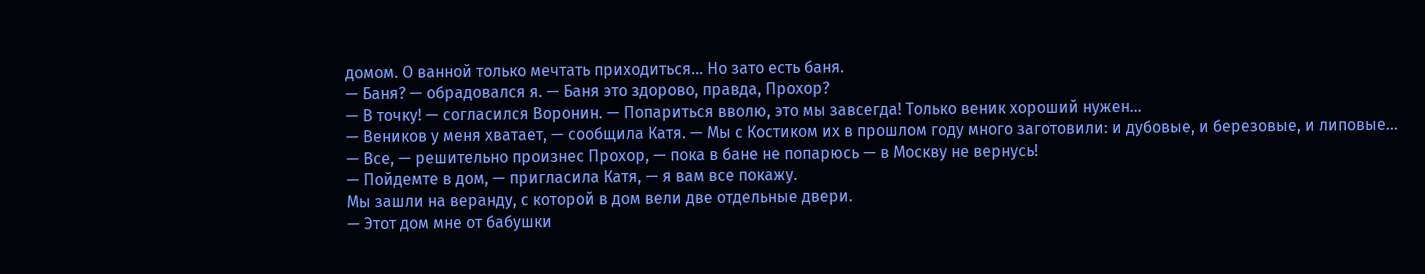домом. О ванной только мечтать приходиться… Но зато есть баня.
— Баня? — обрадовался я. — Баня это здорово, правда, Прохор?
— В точку! — согласился Воронин. — Попариться вволю, это мы завсегда! Только веник хороший нужен…
— Веников у меня хватает, — сообщила Катя. — Мы с Костиком их в прошлом году много заготовили: и дубовые, и березовые, и липовые…
— Все, — решительно произнес Прохор, — пока в бане не попарюсь — в Москву не вернусь!
— Пойдемте в дом, — пригласила Катя, — я вам все покажу.
Мы зашли на веранду, с которой в дом вели две отдельные двери.
— Этот дом мне от бабушки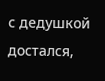с дедушкой достался,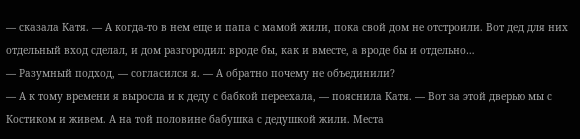— сказала Катя. — А когда-то в нем еще и папа с мамой жили, пока свой дом не отстроили. Вот дед для них отдельный вход сделал, и дом разгородил: вроде бы, как и вместе, а вроде бы и отдельно…
— Разумный подход, — согласился я. — А обратно почему не объединили?
— А к тому времени я выросла и к деду с бабкой переехала, — пояснила Катя. — Вот за этой дверью мы с Костиком и живем. А на той половине бабушка с дедушкой жили. Места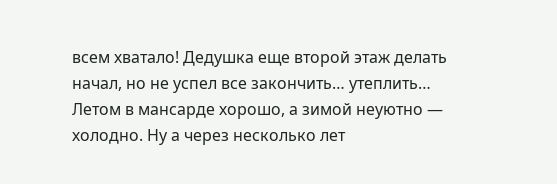всем хватало! Дедушка еще второй этаж делать начал, но не успел все закончить… утеплить… Летом в мансарде хорошо, а зимой неуютно — холодно. Ну а через несколько лет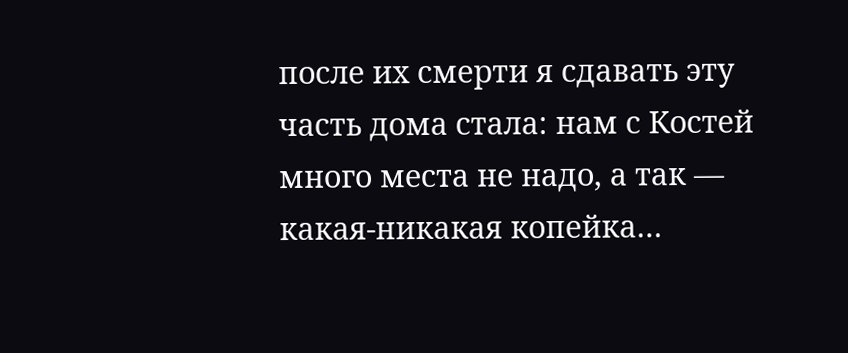после их смерти я сдавать эту часть дома стала: нам с Костей много места не надо, а так — какая-никакая копейка…